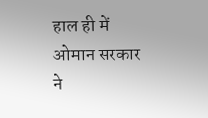हाल ही में ओमान सरकार ने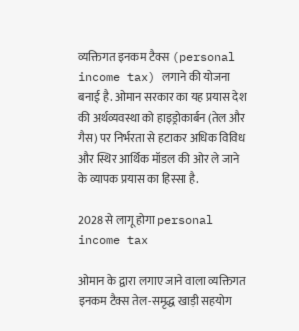व्यक्तिगत इनकम टैक्स (personal income tax) लगाने की योजना बनाई है. ओमान सरकार का यह प्रयास देश की अर्थव्यवस्था को हाइड्रोकार्बन (तेल और गैस) पर निर्भरता से हटाकर अधिक विविध और स्थिर आर्थिक मॉडल की ओर ले जाने के व्यापक प्रयास का हिस्सा है.

2028 से लागू होगा personal income tax

ओमान के द्वारा लगाए जाने वाला व्यक्तिगत इनकम टैक्स तेल-समृद्ध खाड़ी सहयोग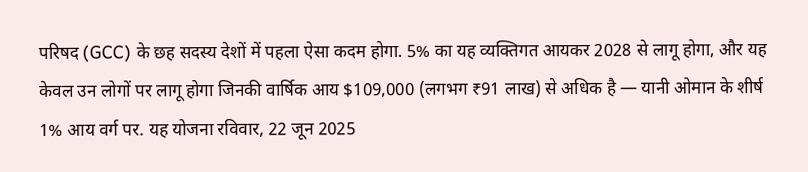परिषद (GCC) के छह सदस्य देशों में पहला ऐसा कदम होगा. 5% का यह व्यक्तिगत आयकर 2028 से लागू होगा, और यह केवल उन लोगों पर लागू होगा जिनकी वार्षिक आय $109,000 (लगभग ₹91 लाख) से अधिक है — यानी ओमान के शीर्ष 1% आय वर्ग पर. यह योजना रविवार, 22 जून 2025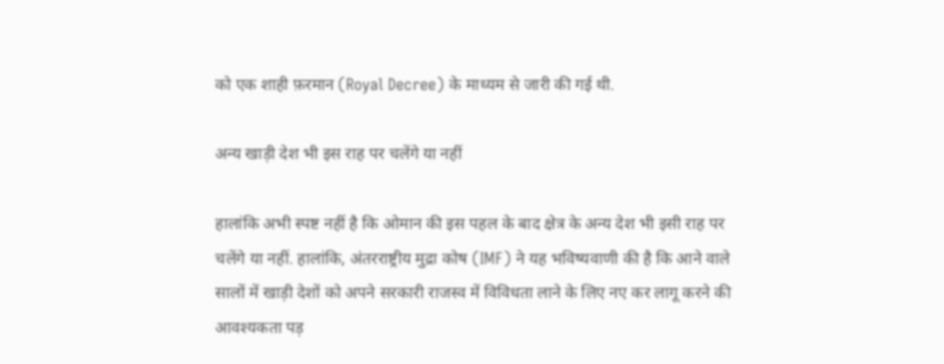को एक शाही फ़रमान (Royal Decree) के माध्यम से जारी की गई थी.

अन्य खाड़ी देश भी इस राह पर चलेंगे या नहीं

हालांकि अभी स्पष्ट नहीं है कि ओमान की इस पहल के बाद क्षेत्र के अन्य देश भी इसी राह पर चलेंगे या नहीं. हालांकि, अंतरराष्ट्रीय मुद्रा कोष (IMF) ने यह भविष्यवाणी की है कि आने वाले सालों में खाड़ी देशों को अपने सरकारी राजस्व में विविधता लाने के लिए नए कर लागू करने की आवश्यकता पड़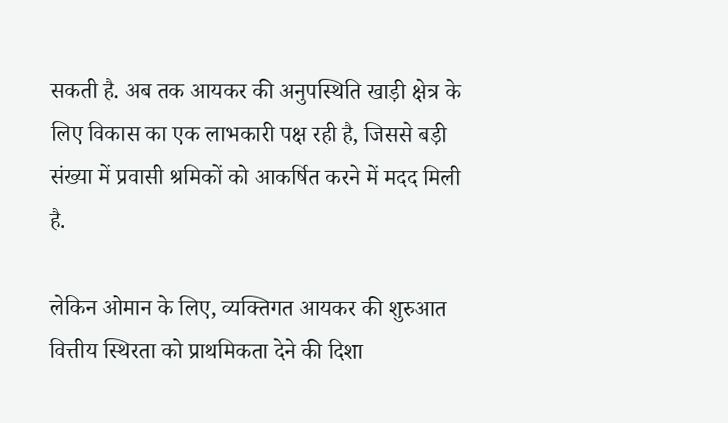सकती है. अब तक आयकर की अनुपस्थिति खाड़ी क्षेत्र के लिए विकास का एक लाभकारी पक्ष रही है, जिससे बड़ी संख्या में प्रवासी श्रमिकों को आकर्षित करने में मदद मिली है.

लेकिन ओमान के लिए, व्यक्तिगत आयकर की शुरुआत वित्तीय स्थिरता को प्राथमिकता देने की दिशा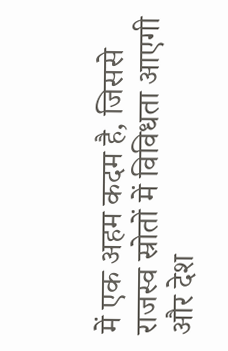में एक अहम कदम है, जिससे राजस्व स्रोतों में विविधता आएगी और देश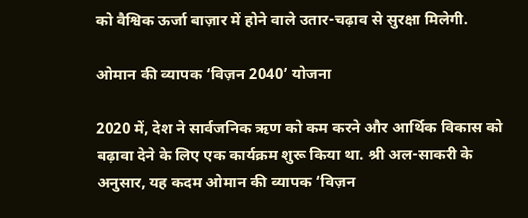को वैश्विक ऊर्जा बाज़ार में होने वाले उतार-चढ़ाव से सुरक्षा मिलेगी.

ओमान की व्यापक ‘विज़न 2040’ योजना

2020 में, देश ने सार्वजनिक ऋण को कम करने और आर्थिक विकास को बढ़ावा देने के लिए एक कार्यक्रम शुरू किया था. श्री अल-साकरी के अनुसार, यह कदम ओमान की व्यापक ‘विज़न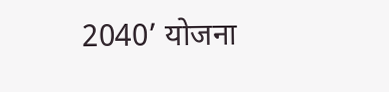2040’ योजना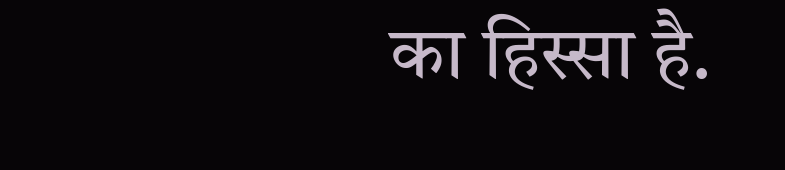का हिस्सा है.